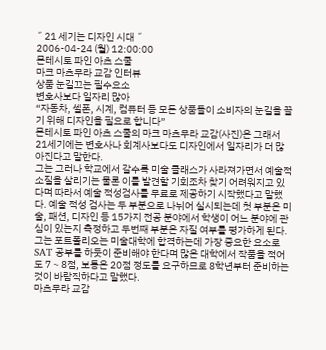˝ 21 세기는 디자인 시대 ˝
2006-04-24 (월) 12:00:00
몬테시토 파인 아츠 스쿨
마크 마츠무라 교감 인터뷰
상품 눈길끄는 필수요소
변호사보다 일자리 많아
“자동차, 셀폰, 시계, 컴퓨터 등 모든 상품들이 소비자의 눈길을 끌기 위해 디자인을 필요로 합니다”
몬테시토 파인 아츠 스쿨의 마크 마츠무라 교감(사진)은 그래서 21세기에는 변호사나 회계사보다도 디자인에서 일자리가 더 많아진다고 말한다.
그는 그러나 학교에서 갈수록 미술 클래스가 사라져가면서 예술적 소질을 살리기는 물론 이를 발견할 기회조차 찾기 어려워지고 있다며 따라서 예술 적성검사를 무료로 제공하기 시작했다고 말했다. 예술 적성 검사는 두 부분으로 나뉘어 실시되는데 첫 부분은 미술, 패션, 디자인 등 15가지 전공 분야에서 학생이 어느 분야에 관심이 있는지 측정하고 두번째 부분은 자질 여부를 평가하게 된다.
그는 포트폴리오는 미술대학에 합격하는데 가장 중요한 요소로 SAT 공부를 하듯이 준비해야 한다며 많은 대학에서 작품을 적어도 7∼8점, 보통은 20점 정도를 요구하므로 8학년부터 준비하는 것이 바람직하다고 말했다.
마츠무라 교감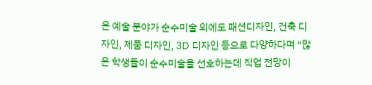은 예술 분야가 순수미술 외에도 패션디자인, 건축 디자인, 제품 디자인, 3D 디자인 등으로 다양하다며 “많은 학생들이 순수미술을 선호하는데 직업 전망이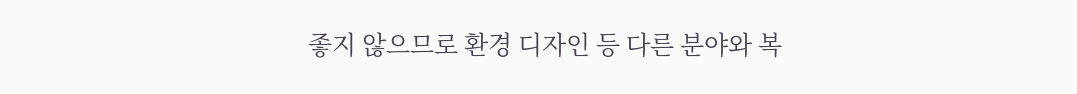좋지 않으므로 환경 디자인 등 다른 분야와 복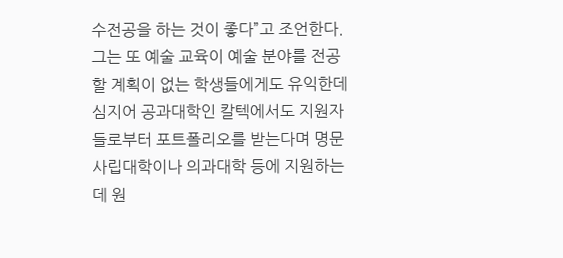수전공을 하는 것이 좋다”고 조언한다.
그는 또 예술 교육이 예술 분야를 전공할 계획이 없는 학생들에게도 유익한데 심지어 공과대학인 칼텍에서도 지원자들로부터 포트폴리오를 받는다며 명문사립대학이나 의과대학 등에 지원하는데 원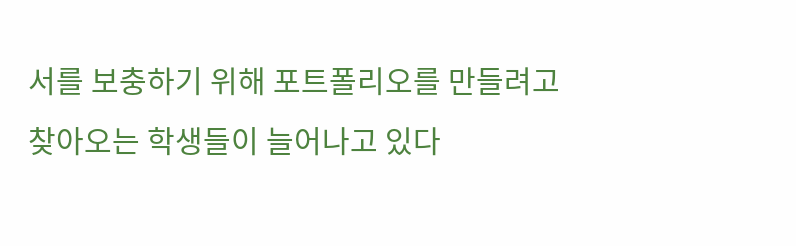서를 보충하기 위해 포트폴리오를 만들려고 찾아오는 학생들이 늘어나고 있다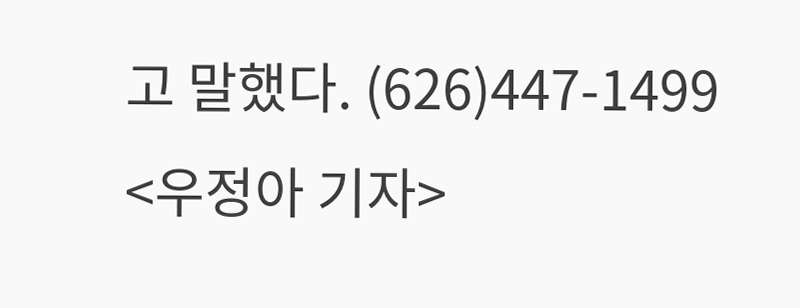고 말했다. (626)447-1499
<우정아 기자>